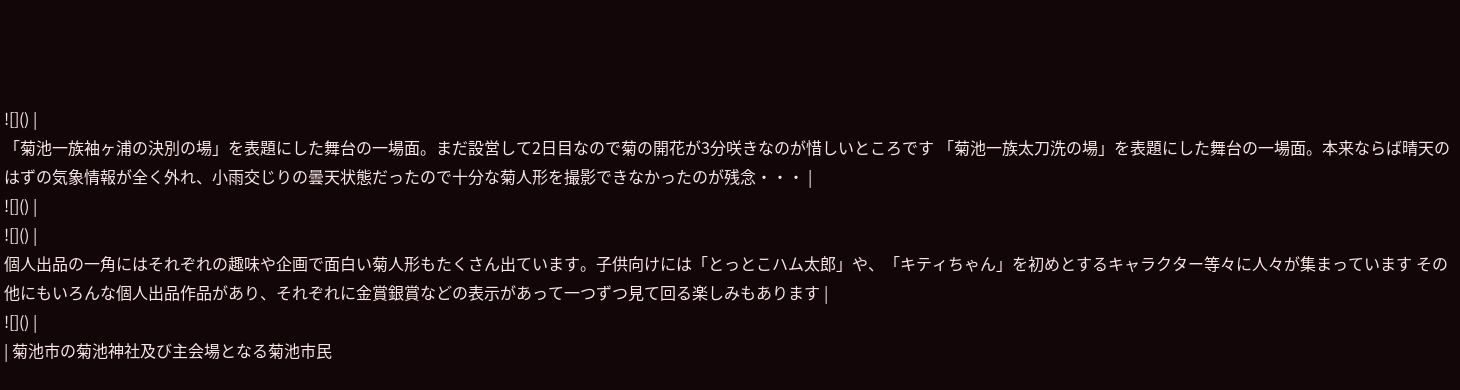![]() |
「菊池一族袖ヶ浦の決別の場」を表題にした舞台の一場面。まだ設営して2日目なので菊の開花が3分咲きなのが惜しいところです 「菊池一族太刀洗の場」を表題にした舞台の一場面。本来ならば晴天のはずの気象情報が全く外れ、小雨交じりの曇天状態だったので十分な菊人形を撮影できなかったのが残念・・・ |
![]() |
![]() |
個人出品の一角にはそれぞれの趣味や企画で面白い菊人形もたくさん出ています。子供向けには「とっとこハム太郎」や、「キティちゃん」を初めとするキャラクター等々に人々が集まっています その他にもいろんな個人出品作品があり、それぞれに金賞銀賞などの表示があって一つずつ見て回る楽しみもあります |
![]() |
| 菊池市の菊池神社及び主会場となる菊池市民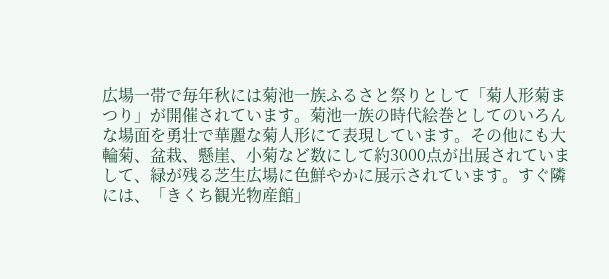広場一帯で毎年秋には菊池一族ふるさと祭りとして「菊人形菊まつり」が開催されています。菊池一族の時代絵巻としてのいろんな場面を勇壮で華麗な菊人形にて表現しています。その他にも大輪菊、盆栽、懸崖、小菊など数にして約3000点が出展されていまして、緑が残る芝生広場に色鮮やかに展示されています。すぐ隣には、「きくち観光物産館」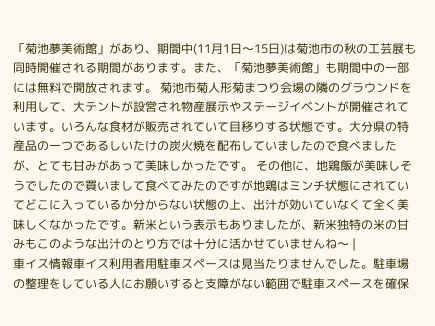「菊池夢美術館」があり、期間中(11月1日〜15日)は菊池市の秋の工芸展も同時開催される期間があります。また、「菊池夢美術館」も期間中の一部には無料で開放されます。 菊池市菊人形菊まつり会場の隣のグラウンドを利用して、大テントが設営され物産展示やステージイベントが開催されています。いろんな食材が販売されていて目移りする状態です。大分県の特産品の一つであるしいたけの炭火焼を配布していましたので食べましたが、とても甘みがあって美味しかったです。 その他に、地鶏飯が美味しそうでしたので買いまして食べてみたのですが地鶏はミンチ状態にされていてどこに入っているか分からない状態の上、出汁が効いていなくて全く美味しくなかったです。新米という表示もありましたが、新米独特の米の甘みもこのような出汁のとり方では十分に活かせていませんね〜 |
車イス情報車イス利用者用駐車スペースは見当たりませんでした。駐車場の整理をしている人にお願いすると支障がない範囲で駐車スペースを確保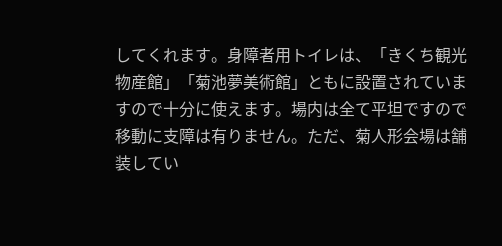してくれます。身障者用トイレは、「きくち観光物産館」「菊池夢美術館」ともに設置されていますので十分に使えます。場内は全て平坦ですので移動に支障は有りません。ただ、菊人形会場は舗装してい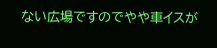ない広場ですのでやや車イスが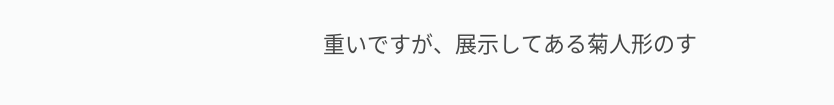重いですが、展示してある菊人形のす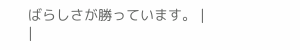ばらしさが勝っています。 |
|